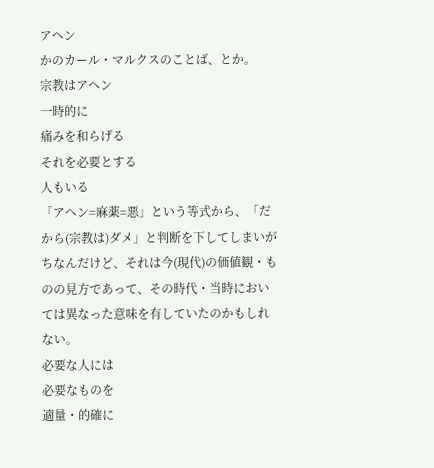アヘン
かのカール・マルクスのことば、とか。
宗教はアヘン
一時的に
痛みを和らげる
それを必要とする
人もいる
「アヘン=麻薬=悪」という等式から、「だから(宗教は)ダメ」と判断を下してしまいがちなんだけど、それは今(現代)の価値観・ものの見方であって、その時代・当時においては異なった意味を有していたのかもしれない。
必要な人には
必要なものを
適量・的確に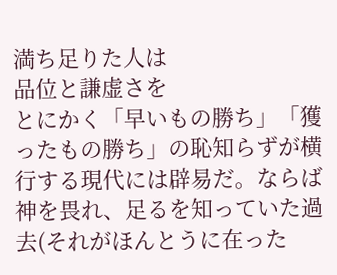満ち足りた人は
品位と謙虚さを
とにかく「早いもの勝ち」「獲ったもの勝ち」の恥知らずが横行する現代には辟易だ。ならば神を畏れ、足るを知っていた過去(それがほんとうに在った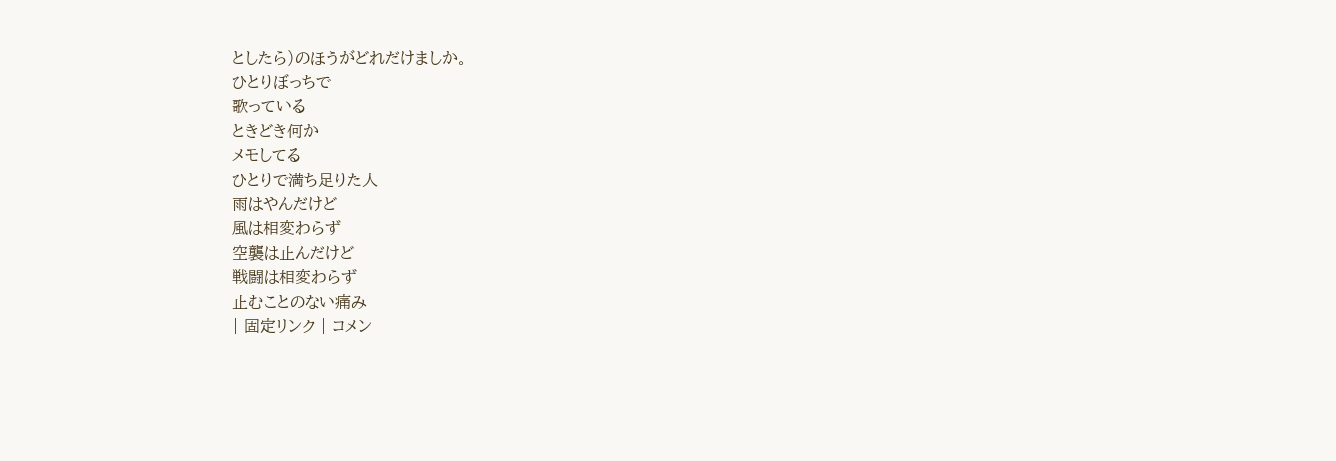としたら)のほうがどれだけましか。
ひとりぼっちで
歌っている
ときどき何か
メモしてる
ひとりで満ち足りた人
雨はやんだけど
風は相変わらず
空襲は止んだけど
戦闘は相変わらず
止むことのない痛み
| 固定リンク | コメン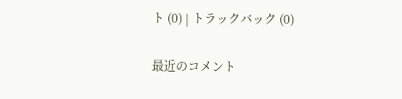ト (0) | トラックバック (0)

最近のコメント